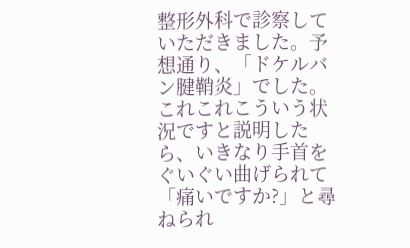整形外科で診察していただきました。予想通り、「ドケルバン腱鞘炎」でした。
これこれこういう状況ですと説明したら、いきなり手首をぐいぐい曲げられて「痛いですか?」と尋ねられ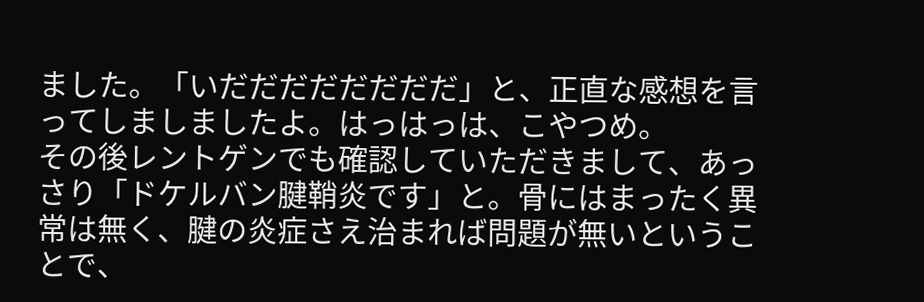ました。「いだだだだだだだだ」と、正直な感想を言ってしましましたよ。はっはっは、こやつめ。
その後レントゲンでも確認していただきまして、あっさり「ドケルバン腱鞘炎です」と。骨にはまったく異常は無く、腱の炎症さえ治まれば問題が無いということで、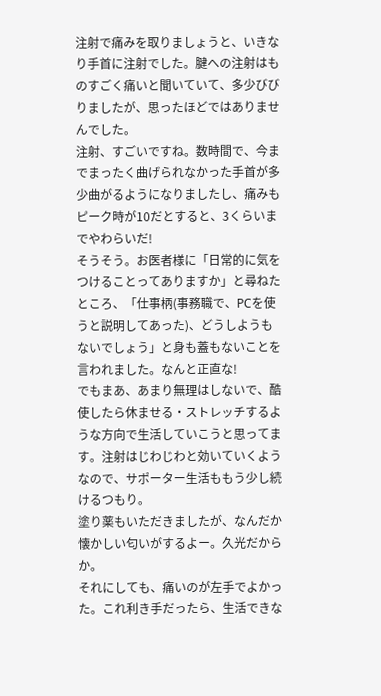注射で痛みを取りましょうと、いきなり手首に注射でした。腱への注射はものすごく痛いと聞いていて、多少びびりましたが、思ったほどではありませんでした。
注射、すごいですね。数時間で、今までまったく曲げられなかった手首が多少曲がるようになりましたし、痛みもピーク時が10だとすると、3くらいまでやわらいだ!
そうそう。お医者様に「日常的に気をつけることってありますか」と尋ねたところ、「仕事柄(事務職で、PCを使うと説明してあった)、どうしようもないでしょう」と身も蓋もないことを言われました。なんと正直な!
でもまあ、あまり無理はしないで、酷使したら休ませる・ストレッチするような方向で生活していこうと思ってます。注射はじわじわと効いていくようなので、サポーター生活ももう少し続けるつもり。
塗り薬もいただきましたが、なんだか懐かしい匂いがするよー。久光だからか。
それにしても、痛いのが左手でよかった。これ利き手だったら、生活できな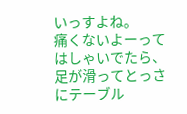いっすよね。
痛くないよーってはしゃいでたら、足が滑ってとっさにテーブル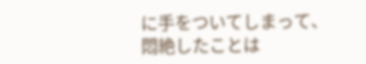に手をついてしまって、悶絶したことは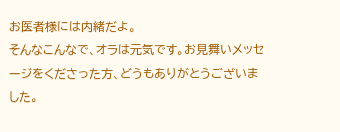お医者様には内緒だよ。
そんなこんなで、オラは元気です。お見舞いメッセージをくださった方、どうもありがとうございました。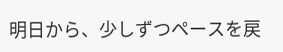明日から、少しずつペースを戻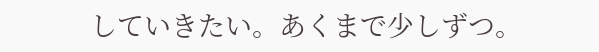していきたい。あくまで少しずつ。